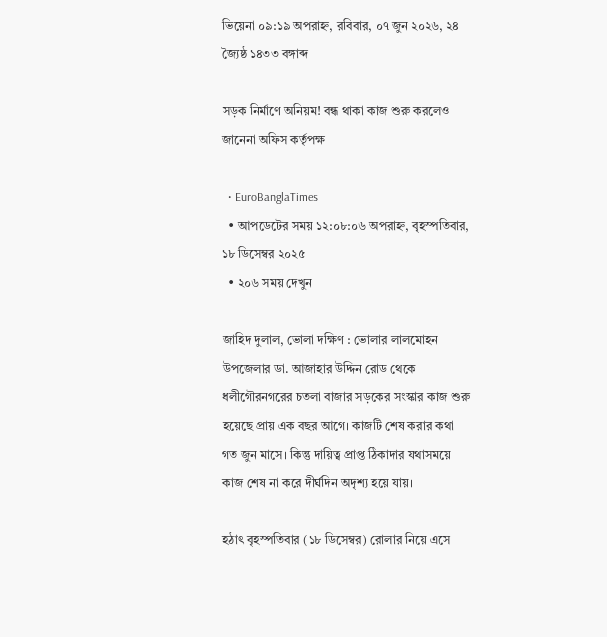ভিয়েনা ০৯:১৯ অপরাহ্ন, রবিবার, ০৭ জুন ২০২৬, ২৪ জ্যৈষ্ঠ ১৪৩৩ বঙ্গাব্দ

সড়ক নির্মাণে অনিয়ম! বন্ধ থাকা কাজ শুরু করলেও জানেনা অফিস কর্তৃপক্ষ

  • EuroBanglaTimes
  • আপডেটের সময় ১২:০৮:০৬ অপরাহ্ন, বৃহস্পতিবার, ১৮ ডিসেম্বর ২০২৫
  • ২০৬ সময় দেখুন

জাহিদ দুলাল, ভোলা দক্ষিণ : ভোলার লালমোহন উপজেলার ডা. আজাহার উদ্দিন রোড থেকে ধলীগৌরনগরের চতলা বাজার সড়কের সংস্কার কাজ শুরু হয়েছে প্রায় এক বছর আগে। কাজটি শেষ করার কথা গত জুন মাসে। কিন্তু দায়িত্ব প্রাপ্ত ঠিকাদার যথাসময়ে কাজ শেষ না করে দীর্ঘদিন অদৃশ্য হয়ে যায়।

হঠাৎ বৃহস্পতিবার (১৮ ডিসেম্বর) রোলার নিয়ে এসে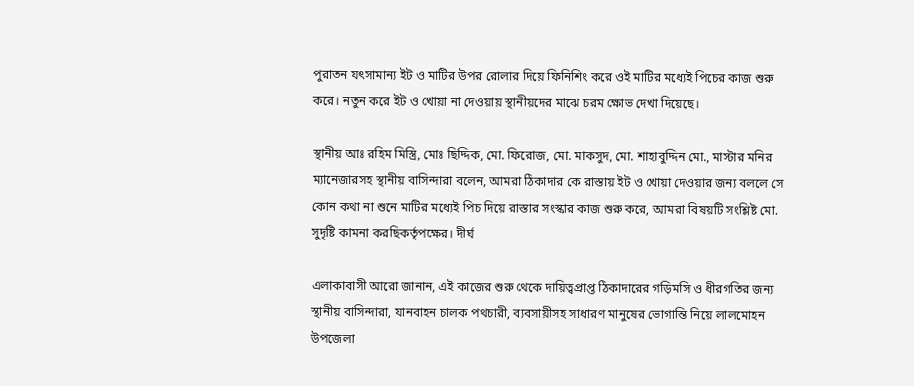পুরাতন যৎসামান্য ইট ও মাটির উপর রোলার দিয়ে ফিনিশিং করে ওই মাটির মধ্যেই পিচের কাজ শুরু করে। নতুন করে ইট ও খোয়া না দেওয়ায় স্থানীয়দের মাঝে চরম ক্ষোভ দেখা দিয়েছে।

স্থানীয় আঃ রহিম মিস্ত্রি, মোঃ ছিদ্দিক, মো. ফিরোজ, মো. মাকসুদ, মো. শাহাবুদ্দিন মো., মাস্টার মনির ম্যানেজারসহ স্থানীয় বাসিন্দারা বলেন, আমরা ঠিকাদার কে রাস্তায় ইট ও খোয়া দেওয়ার জন্য বললে সে কোন কথা না শুনে মাটির মধ্যেই পিচ দিয়ে রাস্তার সংস্কার কাজ শুরু করে, আমরা বিষয়টি সংশ্লিষ্ট মো. সুদৃষ্টি কামনা করছিকর্তৃপক্ষের। দীর্ঘ

এলাকাবাসী আরো জানান, এই কাজের শুরু থেকে দায়িত্বপ্রাপ্ত ঠিকাদারের গড়িমসি ও ধীরগতির জন্য স্থানীয় বাসিন্দারা, যানবাহন চালক পথচারী, ব্যবসায়ীসহ সাধারণ মানুষের ভোগান্তি নিয়ে লালমোহন উপজেলা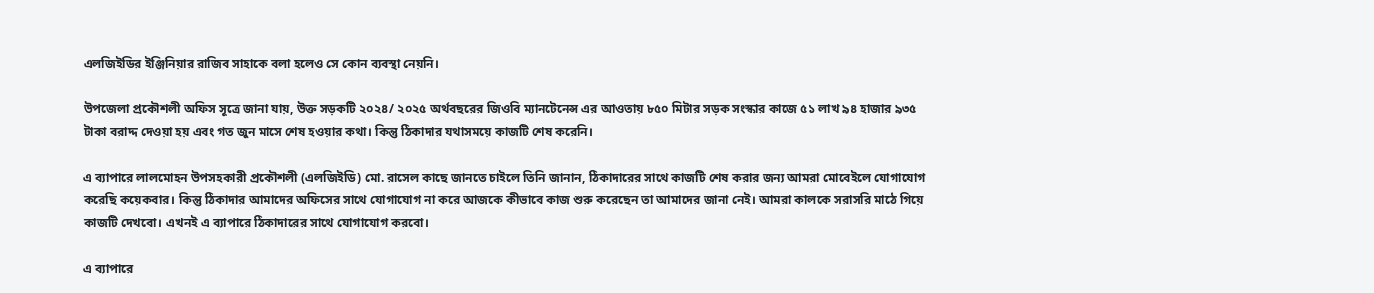এলজিইডির ইঞ্জিনিয়ার রাজিব সাহাকে বলা হলেও সে কোন ব্যবস্থা নেয়নি।

উপজেলা প্রকৌশলী অফিস সূত্রে জানা যায়, উক্ত সড়কটি ২০২৪/ ২০২৫ অর্থবছরের জিওবি ম্যানটেনেন্স এর আওতায় ৮৫০ মিটার সড়ক সংস্কার কাজে ৫১ লাখ ৯৪ হাজার ৯৩৫ টাকা বরাদ্দ দেওয়া হয় এবং গত জুন মাসে শেষ হওয়ার কথা। কিন্তু ঠিকাদার যথাসময়ে কাজটি শেষ করেনি।

এ ব্যাপারে লালমোহন উপসহকারী প্রকৌশলী (এলজিইডি) মো. রাসেল কাছে জানতে চাইলে তিনি জানান, ঠিকাদারের সাথে কাজটি শেষ করার জন্য আমরা মোবেইলে যোগাযোগ করেছি কয়েকবার। কিন্তু ঠিকাদার আমাদের অফিসের সাথে যোগাযোগ না করে আজকে কীভাবে কাজ শুরু করেছেন তা আমাদের জানা নেই। আমরা কালকে সরাসরি মাঠে গিয়ে কাজটি দেখবো। এখনই এ ব্যাপারে ঠিকাদারের সাথে যোগাযোগ করবো।

এ ব্যাপারে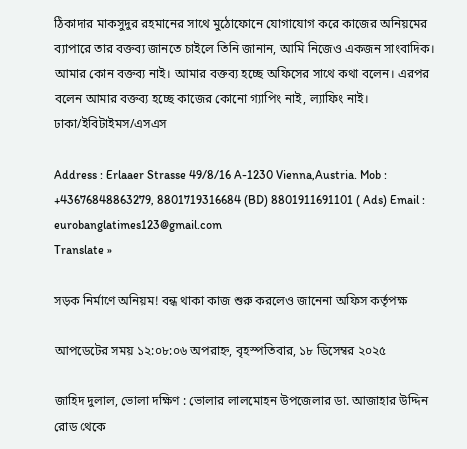ঠিকাদার মাকসুদুর রহমানের সাথে মুঠোফোনে যোগাযোগ করে কাজের অনিয়মের ব্যাপারে তার বক্তব্য জানতে চাইলে তিনি জানান, আমি নিজেও একজন সাংবাদিক। আমার কোন বক্তব্য নাই। আমার বক্তব্য হচ্ছে অফিসের সাথে কথা বলেন। এরপর বলেন আমার বক্তব্য হচ্ছে কাজের কোনো গ্যাপিং নাই, ল্যাফিং নাই।
ঢাকা/ইবিটাইমস/এসএস

Address : Erlaaer Strasse 49/8/16 A-1230 Vienna,Austria. Mob : +43676848863279, 8801719316684 (BD) 8801911691101 ( Ads) Email : eurobanglatimes123@gmail.com
Translate »

সড়ক নির্মাণে অনিয়ম! বন্ধ থাকা কাজ শুরু করলেও জানেনা অফিস কর্তৃপক্ষ

আপডেটের সময় ১২:০৮:০৬ অপরাহ্ন, বৃহস্পতিবার, ১৮ ডিসেম্বর ২০২৫

জাহিদ দুলাল, ভোলা দক্ষিণ : ভোলার লালমোহন উপজেলার ডা. আজাহার উদ্দিন রোড থেকে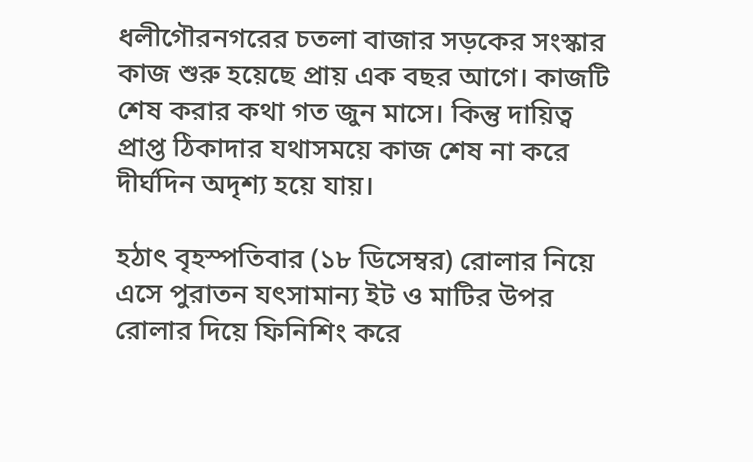ধলীগৌরনগরের চতলা বাজার সড়কের সংস্কার কাজ শুরু হয়েছে প্রায় এক বছর আগে। কাজটি শেষ করার কথা গত জুন মাসে। কিন্তু দায়িত্ব প্রাপ্ত ঠিকাদার যথাসময়ে কাজ শেষ না করে দীর্ঘদিন অদৃশ্য হয়ে যায়।

হঠাৎ বৃহস্পতিবার (১৮ ডিসেম্বর) রোলার নিয়ে এসে পুরাতন যৎসামান্য ইট ও মাটির উপর রোলার দিয়ে ফিনিশিং করে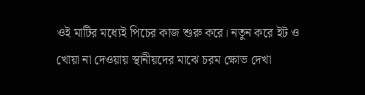ওই মাটির মধ্যেই পিচের কাজ শুরু করে। নতুন করে ইট ও খোয়া না দেওয়ায় স্থানীয়দের মাঝে চরম ক্ষোভ দেখা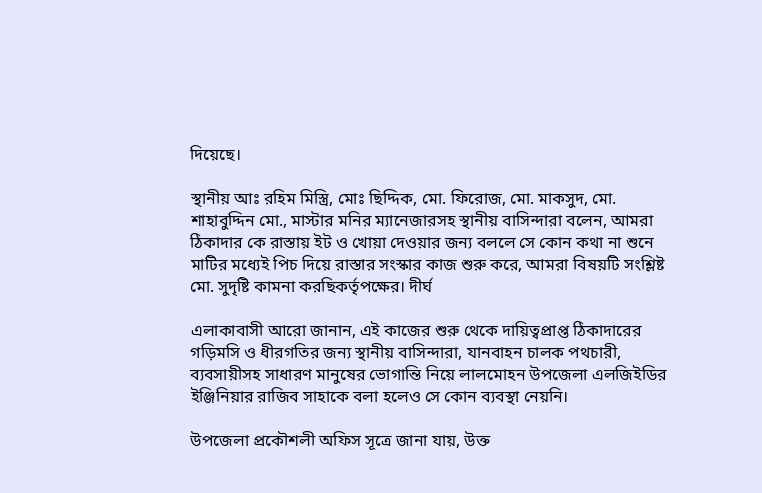দিয়েছে।

স্থানীয় আঃ রহিম মিস্ত্রি, মোঃ ছিদ্দিক, মো. ফিরোজ, মো. মাকসুদ, মো. শাহাবুদ্দিন মো., মাস্টার মনির ম্যানেজারসহ স্থানীয় বাসিন্দারা বলেন, আমরা ঠিকাদার কে রাস্তায় ইট ও খোয়া দেওয়ার জন্য বললে সে কোন কথা না শুনে মাটির মধ্যেই পিচ দিয়ে রাস্তার সংস্কার কাজ শুরু করে, আমরা বিষয়টি সংশ্লিষ্ট মো. সুদৃষ্টি কামনা করছিকর্তৃপক্ষের। দীর্ঘ

এলাকাবাসী আরো জানান, এই কাজের শুরু থেকে দায়িত্বপ্রাপ্ত ঠিকাদারের গড়িমসি ও ধীরগতির জন্য স্থানীয় বাসিন্দারা, যানবাহন চালক পথচারী, ব্যবসায়ীসহ সাধারণ মানুষের ভোগান্তি নিয়ে লালমোহন উপজেলা এলজিইডির ইঞ্জিনিয়ার রাজিব সাহাকে বলা হলেও সে কোন ব্যবস্থা নেয়নি।

উপজেলা প্রকৌশলী অফিস সূত্রে জানা যায়, উক্ত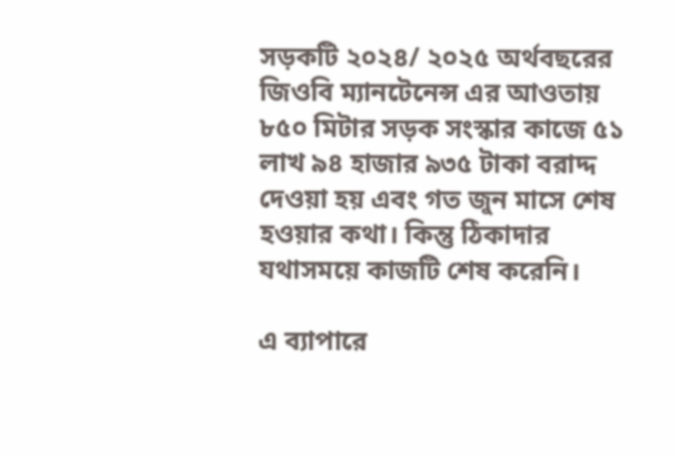সড়কটি ২০২৪/ ২০২৫ অর্থবছরের জিওবি ম্যানটেনেন্স এর আওতায় ৮৫০ মিটার সড়ক সংস্কার কাজে ৫১ লাখ ৯৪ হাজার ৯৩৫ টাকা বরাদ্দ দেওয়া হয় এবং গত জুন মাসে শেষ হওয়ার কথা। কিন্তু ঠিকাদার যথাসময়ে কাজটি শেষ করেনি।

এ ব্যাপারে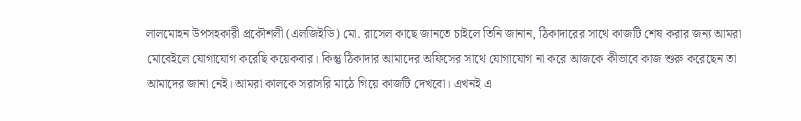লালমোহন উপসহকারী প্রকৌশলী (এলজিইডি) মো. রাসেল কাছে জানতে চাইলে তিনি জানান, ঠিকাদারের সাথে কাজটি শেষ করার জন্য আমরা মোবেইলে যোগাযোগ করেছি কয়েকবার। কিন্তু ঠিকাদার আমাদের অফিসের সাথে যোগাযোগ না করে আজকে কীভাবে কাজ শুরু করেছেন তা আমাদের জানা নেই। আমরা কালকে সরাসরি মাঠে গিয়ে কাজটি দেখবো। এখনই এ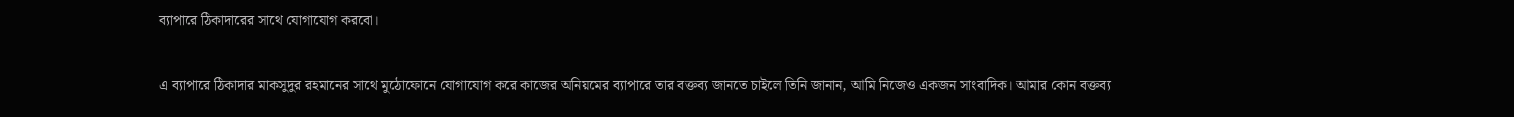ব্যাপারে ঠিকাদারের সাথে যোগাযোগ করবো।

এ ব্যাপারে ঠিকাদার মাকসুদুর রহমানের সাথে মুঠোফোনে যোগাযোগ করে কাজের অনিয়মের ব্যাপারে তার বক্তব্য জানতে চাইলে তিনি জানান, আমি নিজেও একজন সাংবাদিক। আমার কোন বক্তব্য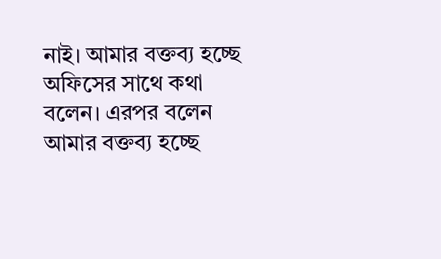নাই। আমার বক্তব্য হচ্ছে অফিসের সাথে কথা বলেন। এরপর বলেন আমার বক্তব্য হচ্ছে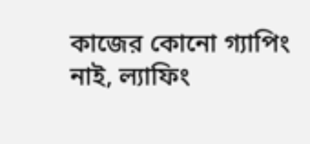কাজের কোনো গ্যাপিং নাই, ল্যাফিং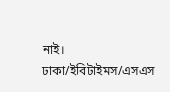নাই।
ঢাকা/ইবিটাইমস/এসএস